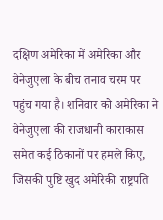दक्षिण अमेरिका में अमेरिका और वेनेजुएला के बीच तनाव चरम पर पहुंच गया है। शनिवार को अमेरिका ने वेनेजुएला की राजधानी काराकास समेत कई ठिकानों पर हमले किए, जिसकी पुष्टि खुद अमेरिकी राष्ट्रपति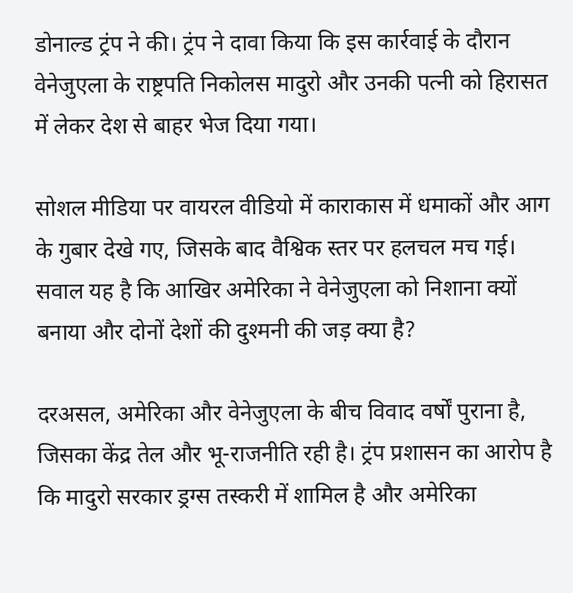डोनाल्ड ट्रंप ने की। ट्रंप ने दावा किया कि इस कार्रवाई के दौरान वेनेजुएला के राष्ट्रपति निकोलस मादुरो और उनकी पत्नी को हिरासत में लेकर देश से बाहर भेज दिया गया।

सोशल मीडिया पर वायरल वीडियो में काराकास में धमाकों और आग के गुबार देखे गए, जिसके बाद वैश्विक स्तर पर हलचल मच गई। सवाल यह है कि आखिर अमेरिका ने वेनेजुएला को निशाना क्यों बनाया और दोनों देशों की दुश्मनी की जड़ क्या है?

दरअसल, अमेरिका और वेनेजुएला के बीच विवाद वर्षों पुराना है, जिसका केंद्र तेल और भू-राजनीति रही है। ट्रंप प्रशासन का आरोप है कि मादुरो सरकार ड्रग्स तस्करी में शामिल है और अमेरिका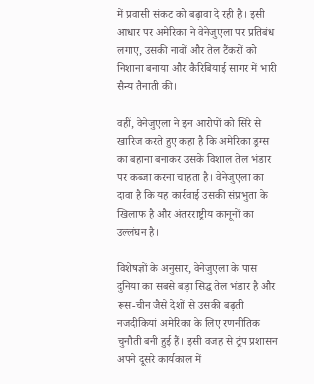में प्रवासी संकट को बढ़ावा दे रही है। इसी आधार पर अमेरिका ने वेनेजुएला पर प्रतिबंध लगाए, उसकी नावों और तेल टैंकरों को निशाना बनाया और कैरिबियाई सागर में भारी सैन्य तैनाती की।

वहीं, वेनेजुएला ने इन आरोपों को सिरे से खारिज करते हुए कहा है कि अमेरिका ड्रग्स का बहाना बनाकर उसके विशाल तेल भंडार पर कब्जा करना चाहता है। वेनेजुएला का दावा है कि यह कार्रवाई उसकी संप्रभुता के खिलाफ है और अंतरराष्ट्रीय कानूनों का उल्लंघन है।

विशेषज्ञों के अनुसार, वेनेजुएला के पास दुनिया का सबसे बड़ा सिद्ध तेल भंडार है और रूस-चीन जैसे देशों से उसकी बढ़ती नजदीकियां अमेरिका के लिए रणनीतिक चुनौती बनी हुई हैं। इसी वजह से ट्रंप प्रशासन अपने दूसरे कार्यकाल में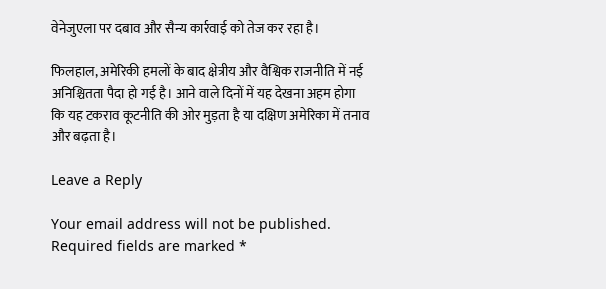वेनेजुएला पर दबाव और सैन्य कार्रवाई को तेज कर रहा है।

फिलहाल, अमेरिकी हमलों के बाद क्षेत्रीय और वैश्विक राजनीति में नई अनिश्चितता पैदा हो गई है। आने वाले दिनों में यह देखना अहम होगा कि यह टकराव कूटनीति की ओर मुड़ता है या दक्षिण अमेरिका में तनाव और बढ़ता है।

Leave a Reply

Your email address will not be published. Required fields are marked *